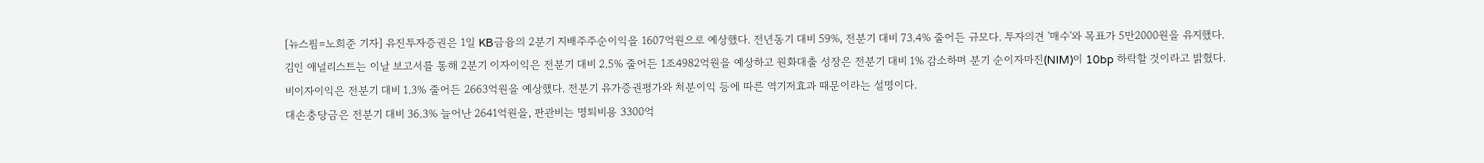[뉴스핌=노희준 기자] 유진투자증권은 1일 KB금융의 2분기 지배주주순이익을 1607억원으로 예상했다. 전년동기 대비 59%, 전분기 대비 73.4% 줄어든 규모다. 투자의견 '매수'와 목표가 5만2000원을 유지했다.
김인 애널리스트는 이날 보고서를 통해 2분기 이자이익은 전분기 대비 2.5% 줄어든 1조4982억원을 예상하고 원화대출 성장은 전분기 대비 1% 감소하며 분기 순이자마진(NIM)이 10bp 하락할 것이라고 밝혔다.
비이자이익은 전분기 대비 1.3% 줄어든 2663억원을 예상했다. 전분기 유가증권평가와 처분이익 등에 따른 역기저효과 때문이라는 설명이다.
대손충당금은 전분기 대비 36.3% 늘어난 2641억원을, 판관비는 명퇴비용 3300억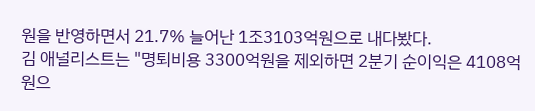원을 반영하면서 21.7% 늘어난 1조3103억원으로 내다봤다.
김 애널리스트는 "명퇴비용 3300억원을 제외하면 2분기 순이익은 4108억원으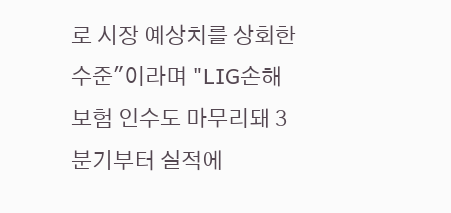로 시장 예상치를 상회한 수준"이라며 "LIG손해보험 인수도 마무리돼 3분기부터 실적에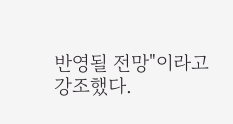반영될 전망"이라고 강조했다.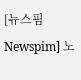[뉴스핌 Newspim] 노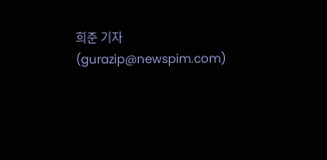희준 기자 (gurazip@newspim.com)